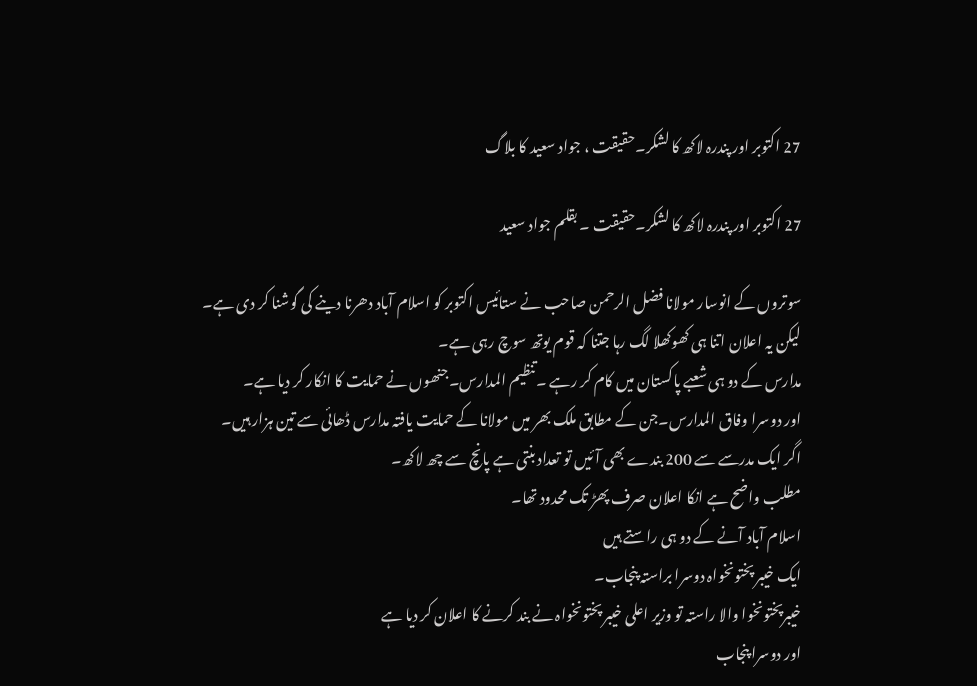27 اکتوبر اور پندرہ لاکھ کا لشکر۔حقیقت ، جواد سعید کا بلاگ

27 اکتوبر اور پندرہ لاکھ کا لشکر۔حقیقت ۔ بقلم جواد سعید

سوتروں کے انوسار مولانا فضل الرحمن صاحب نے ستائیس اکتوبر کو اسلام آباد دھرنا دینے کی گوشنا کر دی ہے۔
لیکن یہ اعلان اتنا ہی کھوکھلا لگ رہا جتنا کہ قوم یوتھ سوچ رہی ہے۔
مدارس کے دو ہی شعبے پاکستان میں کام کر رہے ۔تنظیم المدارس۔جنھوں نے حمایت کا انکار کر دیا ہے۔
اور دوسرا وفاق المدارس۔جن کے مطابق ملک بھر میں مولانا کے حمایت یافتہ مدارس ڈھائی سے تین ہزار ہیں۔
اگر ایک مدرسے سے 200 بندے بھی آئیں تو تعداد بنتی ہے پانچ سے چھ لاکھ۔
مطلب واضح ہے انکا اعلان صرف پھڑ تک محدود تھا۔
اسلام آباد آنے کے دو ہی راستے ہیں
ایک خیبر پختونخواہ دوسرا براستہ پنجاب۔
خیبرپختونخوا والا راستہ تو وزیر اعلی خیبر پختونخواہ نے بند کرنے کا اعلان کر دیا ہے
اور دوسرا پنجاب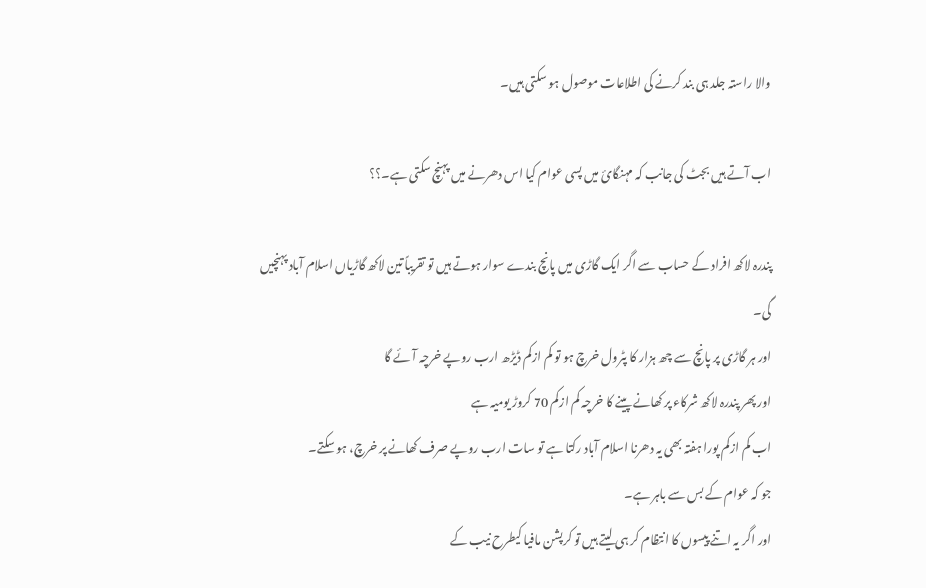والا راستہ جلد ہی بند کرنے کی اطلاعات موصول ہو سکتی ہیں۔

اب آتے ہیں بجٹ کی جانب کہ مہنگائ میں پسی عوام کیا اس دھرنے میں پہنچ سکتی ہے۔؟؟

پندرہ لاکھ افراد کے حساب سے اگر ایک گاڑی میں پانچ بندے سوار ہوتے ہیں تو تقریباً تین لاکھ گاڑیاں اسلام آباد پہنچیں گی۔
اور ہر گاڑی پر پانچ سے چھ ہزار کا پٹرول خرچ ہو تو کم ازکم ڈیڑھ ارب روپے خرچہ آئے گا
اور پھر پندرہ لاکھ شرکاء پر کھانے پینے کا خرچہ کم ازکم 70 کروڑ یومیہ ہے
اب کم ازکم پورا ہفتہ بھی یہ دھرنا اسلام آباد رکتا ہے تو سات ارب روپے صرف کھانے پر خرچ، ہو سکتے۔
جو کہ عوام کے بس سے باہر ہے۔
اور اگر یہ اتنے پیسوں کا انتظام کر ہی لیتے ہیں تو کرپشن مافیا کیطرح نیب کے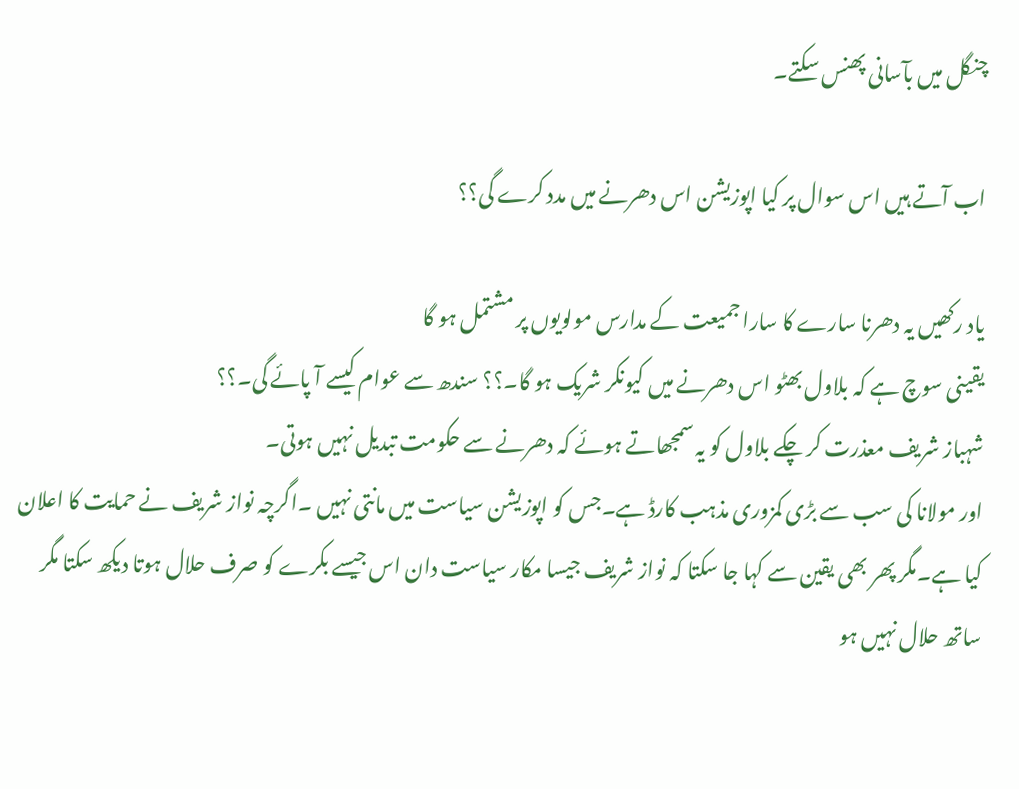چنگل میں بآسانی پھنس سکتے۔

اب آتے ہیں اس سوال پر کیا اپوزیشن اس دھرنے میں مدد کرے گی؟؟

یاد رکھیں یہ دھرنا سارے کا سارا جمیعت کے مدارس مولویوں پر مشتمل ہو گا
یقینی سوچ ہے کہ بلاول بھٹو اس دھرنے میں کیونکر شریک ہو گا۔؟؟ سندھ سے عوام کیسے آ پائے گی۔؟؟
شہباز شریف معذرت کر چکے بلاول کو یہ سمجھاتے ہوئے کہ دھرنے سے حکومت تبدیل نہیں ہوتی۔
اور مولانا کی سب سے بڑی کمزوری مذہب کارڈ ہے۔جس کو اپوزیشن سیاست میں مانتی نہیں ۔اگرچہ نواز شریف نے حمایت کا اعلان کیا ہے۔مگر پھر بھی یقین سے کہا جا سکتا کہ نواز شریف جیسا مکار سیاست دان اس جیسے بکرے کو صرف حلال ہوتا دیکھ سکتا مگر ساتھ حلال نہیں ہو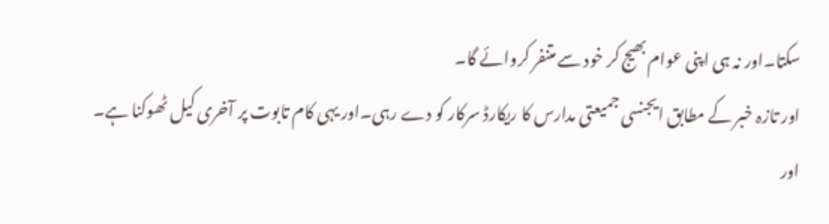سکتا۔اور نہ ہی اپنی عوام بھیج کر خود سے متنفر کروائے گا۔
اور تازہ خبر کے مطابق ایجنسی جمیعتی مدارس کا ریکارڈ سرکار کو دے رہی۔اور یہی کام تابوت پر آخری کیل ٹھوکنا ہے۔
اور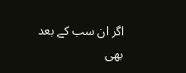اگر ان سب کے بعد بھی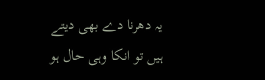یہ دھرنا دے بھی دیتے ہیں تو انکا وہی حال ہو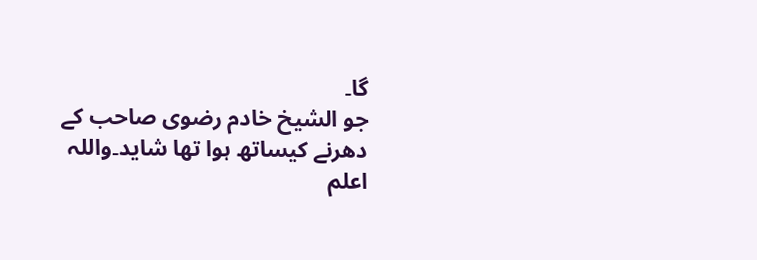گا۔
جو الشیخ خادم رضوی صاحب کے دھرنے کیساتھ ہوا تھا شاید۔واللہ اعلم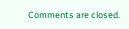Comments are closed.